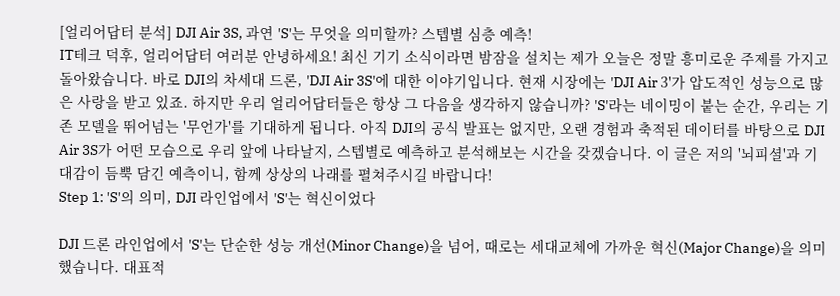[얼리어답터 분석] DJI Air 3S, 과연 'S'는 무엇을 의미할까? 스텝별 심층 예측!
IT테크 덕후, 얼리어답터 여러분 안녕하세요! 최신 기기 소식이라면 밤잠을 설치는 제가 오늘은 정말 흥미로운 주제를 가지고 돌아왔습니다. 바로 DJI의 차세대 드론, 'DJI Air 3S'에 대한 이야기입니다. 현재 시장에는 'DJI Air 3'가 압도적인 성능으로 많은 사랑을 받고 있죠. 하지만 우리 얼리어답터들은 항상 그 다음을 생각하지 않습니까? 'S'라는 네이밍이 붙는 순간, 우리는 기존 모델을 뛰어넘는 '무언가'를 기대하게 됩니다. 아직 DJI의 공식 발표는 없지만, 오랜 경험과 축적된 데이터를 바탕으로 DJI Air 3S가 어떤 모습으로 우리 앞에 나타날지, 스텝별로 예측하고 분석해보는 시간을 갖겠습니다. 이 글은 저의 '뇌피셜'과 기대감이 듬뿍 담긴 예측이니, 함께 상상의 나래를 펼쳐주시길 바랍니다!
Step 1: 'S'의 의미, DJI 라인업에서 'S'는 혁신이었다

DJI 드론 라인업에서 'S'는 단순한 성능 개선(Minor Change)을 넘어, 때로는 세대교체에 가까운 혁신(Major Change)을 의미했습니다. 대표적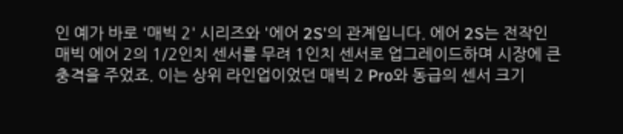인 예가 바로 '매빅 2' 시리즈와 '에어 2S'의 관계입니다. 에어 2S는 전작인 매빅 에어 2의 1/2인치 센서를 무려 1인치 센서로 업그레이드하며 시장에 큰 충격을 주었죠. 이는 상위 라인업이었던 매빅 2 Pro와 동급의 센서 크기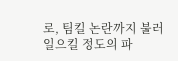로, 팀킬 논란까지 불러일으킬 정도의 파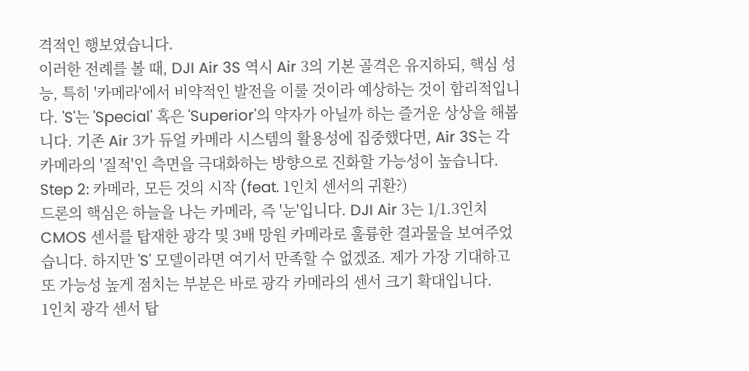격적인 행보였습니다.
이러한 전례를 볼 때, DJI Air 3S 역시 Air 3의 기본 골격은 유지하되, 핵심 성능, 특히 '카메라'에서 비약적인 발전을 이룰 것이라 예상하는 것이 합리적입니다. 'S'는 'Special' 혹은 'Superior'의 약자가 아닐까 하는 즐거운 상상을 해봅니다. 기존 Air 3가 듀얼 카메라 시스템의 활용성에 집중했다면, Air 3S는 각 카메라의 '질적'인 측면을 극대화하는 방향으로 진화할 가능성이 높습니다.
Step 2: 카메라, 모든 것의 시작 (feat. 1인치 센서의 귀환?)
드론의 핵심은 하늘을 나는 카메라, 즉 '눈'입니다. DJI Air 3는 1/1.3인치 CMOS 센서를 탑재한 광각 및 3배 망원 카메라로 훌륭한 결과물을 보여주었습니다. 하지만 'S' 모델이라면 여기서 만족할 수 없겠죠. 제가 가장 기대하고 또 가능성 높게 점치는 부분은 바로 광각 카메라의 센서 크기 확대입니다.
1인치 광각 센서 탑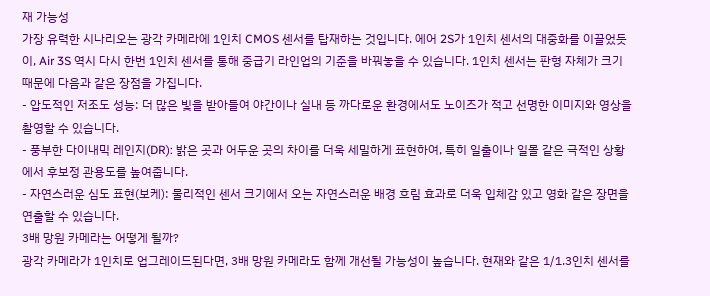재 가능성
가장 유력한 시나리오는 광각 카메라에 1인치 CMOS 센서를 탑재하는 것입니다. 에어 2S가 1인치 센서의 대중화를 이끌었듯이, Air 3S 역시 다시 한번 1인치 센서를 통해 중급기 라인업의 기준을 바꿔놓을 수 있습니다. 1인치 센서는 판형 자체가 크기 때문에 다음과 같은 장점을 가집니다.
- 압도적인 저조도 성능: 더 많은 빛을 받아들여 야간이나 실내 등 까다로운 환경에서도 노이즈가 적고 선명한 이미지와 영상을 촬영할 수 있습니다.
- 풍부한 다이내믹 레인지(DR): 밝은 곳과 어두운 곳의 차이를 더욱 세밀하게 표현하여, 특히 일출이나 일몰 같은 극적인 상황에서 후보정 관용도를 높여줍니다.
- 자연스러운 심도 표현(보케): 물리적인 센서 크기에서 오는 자연스러운 배경 흐림 효과로 더욱 입체감 있고 영화 같은 장면을 연출할 수 있습니다.
3배 망원 카메라는 어떻게 될까?
광각 카메라가 1인치로 업그레이드된다면, 3배 망원 카메라도 함께 개선될 가능성이 높습니다. 현재와 같은 1/1.3인치 센서를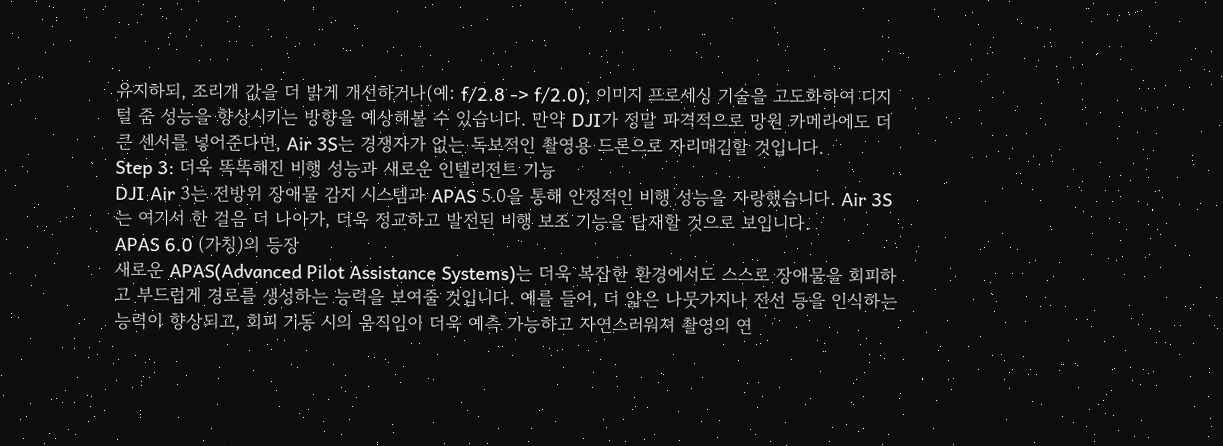유지하되, 조리개 값을 더 밝게 개선하거나(예: f/2.8 -> f/2.0), 이미지 프로세싱 기술을 고도화하여 디지털 줌 성능을 향상시키는 방향을 예상해볼 수 있습니다. 만약 DJI가 정말 파격적으로 망원 카메라에도 더 큰 센서를 넣어준다면, Air 3S는 경쟁자가 없는 독보적인 촬영용 드론으로 자리매김할 것입니다.
Step 3: 더욱 똑똑해진 비행 성능과 새로운 인텔리전트 기능
DJI Air 3는 전방위 장애물 감지 시스템과 APAS 5.0을 통해 안정적인 비행 성능을 자랑했습니다. Air 3S는 여기서 한 걸음 더 나아가, 더욱 정교하고 발전된 비행 보조 기능을 탑재할 것으로 보입니다.
APAS 6.0 (가칭)의 등장
새로운 APAS(Advanced Pilot Assistance Systems)는 더욱 복잡한 환경에서도 스스로 장애물을 회피하고 부드럽게 경로를 생성하는 능력을 보여줄 것입니다. 예를 들어, 더 얇은 나뭇가지나 전선 등을 인식하는 능력이 향상되고, 회피 기동 시의 움직임이 더욱 예측 가능하고 자연스러워져 촬영의 연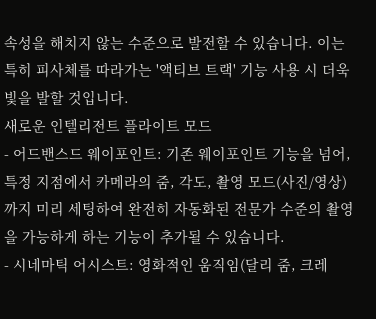속성을 해치지 않는 수준으로 발전할 수 있습니다. 이는 특히 피사체를 따라가는 '액티브 트랙' 기능 사용 시 더욱 빛을 발할 것입니다.
새로운 인텔리전트 플라이트 모드
- 어드밴스드 웨이포인트: 기존 웨이포인트 기능을 넘어, 특정 지점에서 카메라의 줌, 각도, 촬영 모드(사진/영상)까지 미리 세팅하여 완전히 자동화된 전문가 수준의 촬영을 가능하게 하는 기능이 추가될 수 있습니다.
- 시네마틱 어시스트: 영화적인 움직임(달리 줌, 크레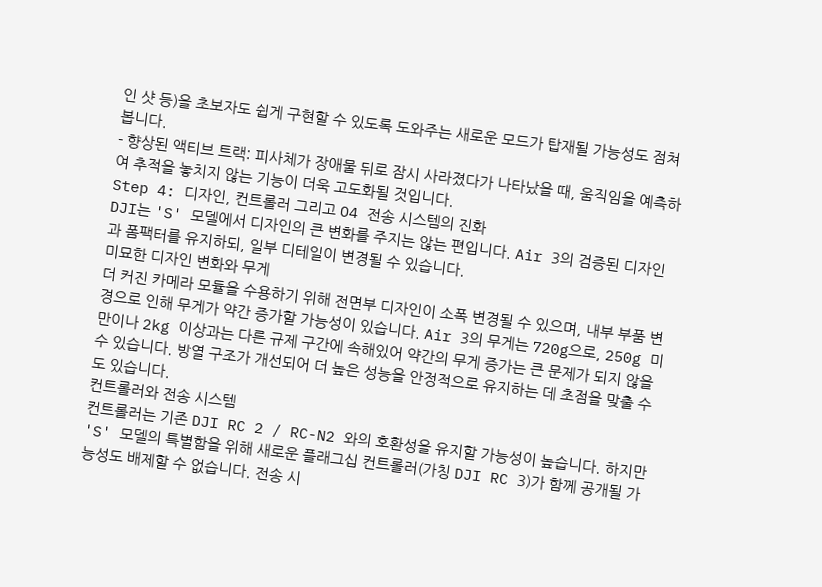인 샷 등)을 초보자도 쉽게 구현할 수 있도록 도와주는 새로운 모드가 탑재될 가능성도 점쳐봅니다.
- 향상된 액티브 트랙: 피사체가 장애물 뒤로 잠시 사라졌다가 나타났을 때, 움직임을 예측하여 추적을 놓치지 않는 기능이 더욱 고도화될 것입니다.
Step 4: 디자인, 컨트롤러 그리고 O4 전송 시스템의 진화
DJI는 'S' 모델에서 디자인의 큰 변화를 주지는 않는 편입니다. Air 3의 검증된 디자인과 폼팩터를 유지하되, 일부 디테일이 변경될 수 있습니다.
미묘한 디자인 변화와 무게
더 커진 카메라 모듈을 수용하기 위해 전면부 디자인이 소폭 변경될 수 있으며, 내부 부품 변경으로 인해 무게가 약간 증가할 가능성이 있습니다. Air 3의 무게는 720g으로, 250g 미만이나 2kg 이상과는 다른 규제 구간에 속해있어 약간의 무게 증가는 큰 문제가 되지 않을 수 있습니다. 방열 구조가 개선되어 더 높은 성능을 안정적으로 유지하는 데 초점을 맞출 수도 있습니다.
컨트롤러와 전송 시스템
컨트롤러는 기존 DJI RC 2 / RC-N2 와의 호환성을 유지할 가능성이 높습니다. 하지만 'S' 모델의 특별함을 위해 새로운 플래그십 컨트롤러(가칭 DJI RC 3)가 함께 공개될 가능성도 배제할 수 없습니다. 전송 시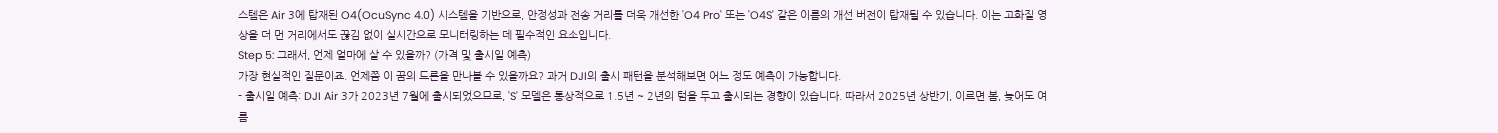스템은 Air 3에 탑재된 O4(OcuSync 4.0) 시스템을 기반으로, 안정성과 전송 거리를 더욱 개선한 'O4 Pro' 또는 'O4S' 같은 이름의 개선 버전이 탑재될 수 있습니다. 이는 고화질 영상을 더 먼 거리에서도 끊김 없이 실시간으로 모니터링하는 데 필수적인 요소입니다.
Step 5: 그래서, 언제 얼마에 살 수 있을까? (가격 및 출시일 예측)
가장 현실적인 질문이죠. 언제쯤 이 꿈의 드론을 만나볼 수 있을까요? 과거 DJI의 출시 패턴을 분석해보면 어느 정도 예측이 가능합니다.
- 출시일 예측: DJI Air 3가 2023년 7월에 출시되었으므로, 'S' 모델은 통상적으로 1.5년 ~ 2년의 텀을 두고 출시되는 경향이 있습니다. 따라서 2025년 상반기, 이르면 봄, 늦어도 여름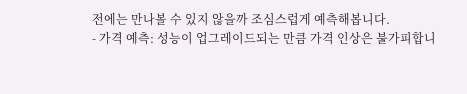전에는 만나볼 수 있지 않을까 조심스럽게 예측해봅니다.
- 가격 예측: 성능이 업그레이드되는 만큼 가격 인상은 불가피합니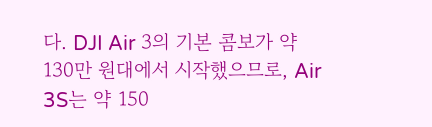다. DJI Air 3의 기본 콤보가 약 130만 원대에서 시작했으므로, Air 3S는 약 150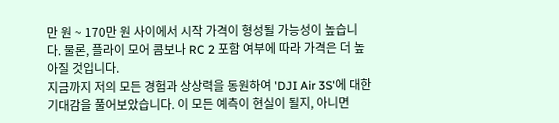만 원 ~ 170만 원 사이에서 시작 가격이 형성될 가능성이 높습니다. 물론, 플라이 모어 콤보나 RC 2 포함 여부에 따라 가격은 더 높아질 것입니다.
지금까지 저의 모든 경험과 상상력을 동원하여 'DJI Air 3S'에 대한 기대감을 풀어보았습니다. 이 모든 예측이 현실이 될지, 아니면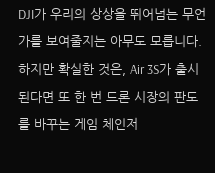DJI가 우리의 상상을 뛰어넘는 무언가를 보여줄지는 아무도 모릅니다. 하지만 확실한 것은, Air 3S가 출시된다면 또 한 번 드론 시장의 판도를 바꾸는 게임 체인저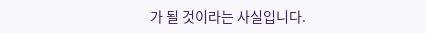가 될 것이라는 사실입니다.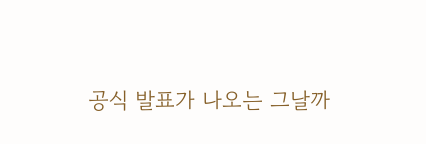공식 발표가 나오는 그날까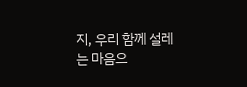지, 우리 함께 설레는 마음으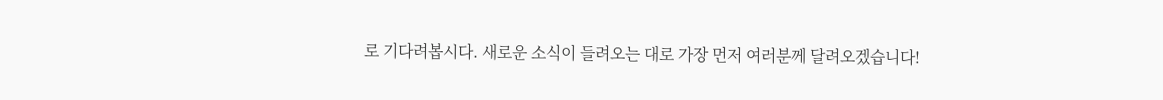로 기다려봅시다. 새로운 소식이 들려오는 대로 가장 먼저 여러분께 달려오겠습니다!